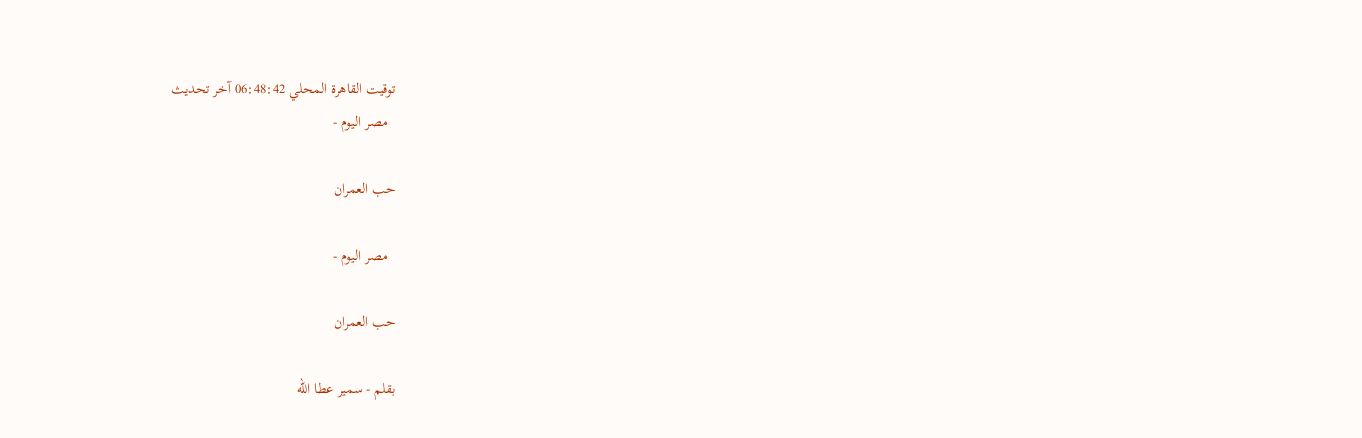توقيت القاهرة المحلي 06:48:42 آخر تحديث
  مصر اليوم -

حب العمران

  مصر اليوم -

حب العمران

بقلم - سمير عطا الله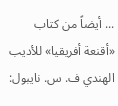... أيضاً من كتاب «أقنعة أفريقيا» للأديب الهندي ف. س. نايبول: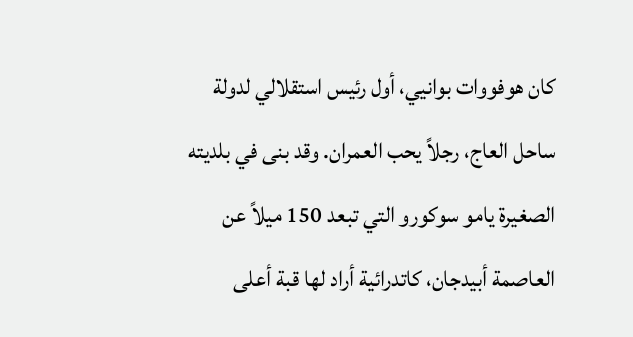كان هوفووات بوانيي، أول رئيس استقلالي لدولة ساحل العاج، رجلاً يحب العمران. وقد بنى في بلديته الصغيرة يامو سوكورو التي تبعد 150 ميلاً عن العاصمة أبيدجان، كاتدرائية أراد لها قبة أعلى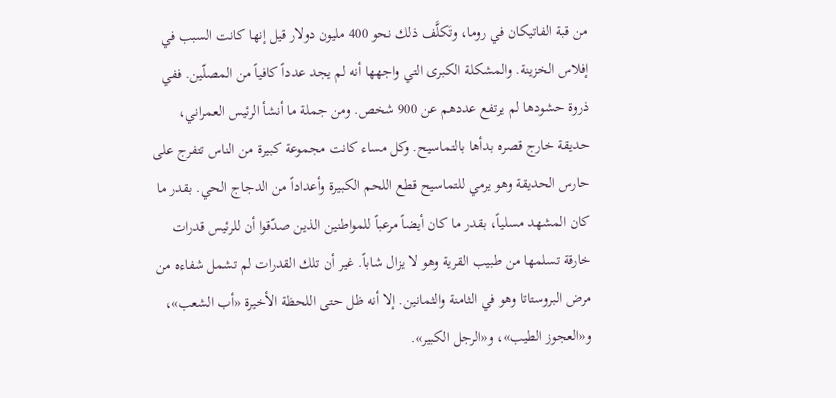من قبة الفاتيكان في روما، وتَكلَّف ذلك نحو 400 مليون دولار قيل إنها كانت السبب في إفلاس الخزينة. والمشكلة الكبرى التي واجهها أنه لم يجد عدداً كافياً من المصلّين. ففي ذروة حشودها لم يرتفع عددهم عن 900 شخص. ومن جملة ما أنشأ الرئيس العمراني، حديقة خارج قصره بدأها بالتماسيح. وكل مساء كانت مجموعة كبيرة من الناس تتفرج على حارس الحديقة وهو يرمي للتماسيح قطع اللحم الكبيرة وأعداداً من الدجاج الحي. بقدر ما كان المشهد مسلياً، بقدر ما كان أيضاً مرعباً للمواطنين الذين صدّقوا أن للرئيس قدرات خارقة تسلمها من طبيب القرية وهو لا يزال شاباً. غير أن تلك القدرات لم تشمل شفاءه من مرض البروستاتا وهو في الثامنة والثمانين. إلا أنه ظل حتى اللحظة الأخيرة «أب الشعب»، و«العجوز الطيب»، و«الرجل الكبير».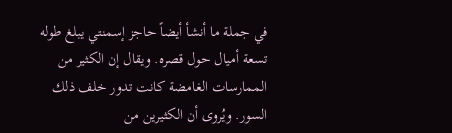في جملة ما أنشأ أيضاً حاجز إسمنتي يبلغ طوله تسعة أميال حول قصره. ويقال إن الكثير من الممارسات الغامضة كانت تدور خلف ذلك السور. ويُروى أن الكثيرين من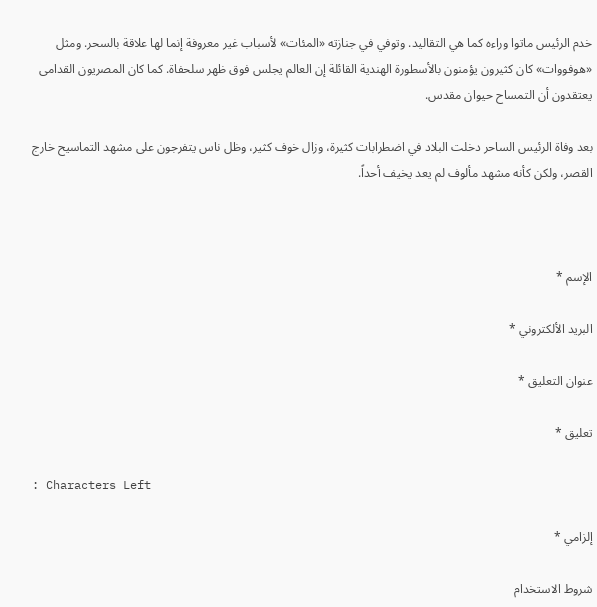خدم الرئيس ماتوا وراءه كما هي التقاليد. وتوفي في جنازته «المئات» لأسباب غير معروفة إنما لها علاقة بالسحر. ومثل «هوفووات» كان كثيرون يؤمنون بالأسطورة الهندية القائلة إن العالم يجلس فوق ظهر سلحفاة. كما كان المصريون القدامى يعتقدون أن التمساح حيوان مقدس.

بعد وفاة الرئيس الساحر دخلت البلاد في اضطرابات كثيرة، وزال خوف كثير، وظل ناس يتفرجون على مشهد التماسيح خارج القصر، ولكن كأنه مشهد مألوف لم يعد يخيف أحداً.



الإسم *

البريد الألكتروني *

عنوان التعليق *

تعليق *

: Characters Left

إلزامي *

شروط الاستخدام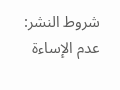شروط النشر: عدم الإساءة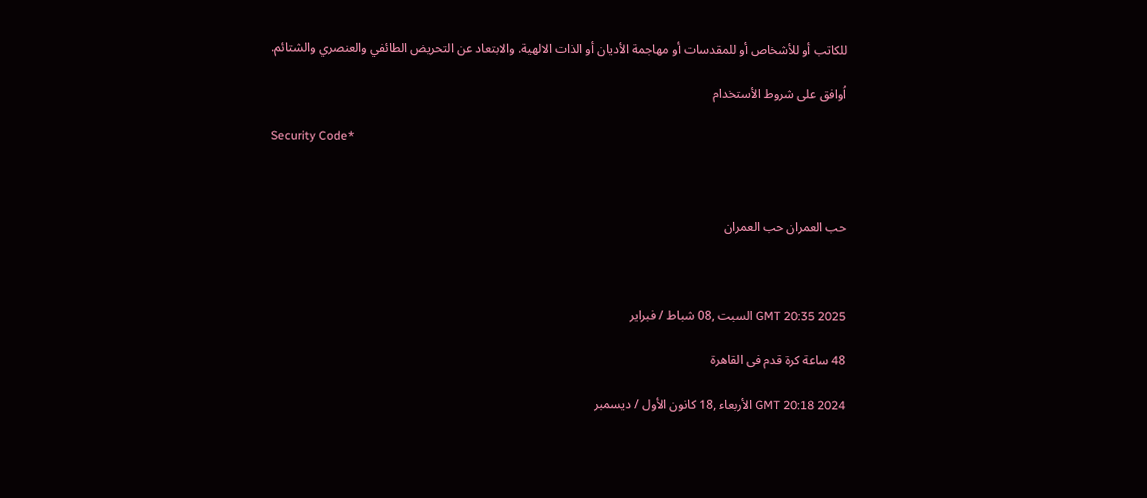للكاتب أو للأشخاص أو للمقدسات أو مهاجمة الأديان أو الذات الالهية. والابتعاد عن التحريض الطائفي والعنصري والشتائم.

اُوافق على شروط الأستخدام

Security Code*



حب العمران حب العمران



GMT 20:35 2025 السبت ,08 شباط / فبراير

48 ساعة كرة قدم فى القاهرة

GMT 20:18 2024 الأربعاء ,18 كانون الأول / ديسمبر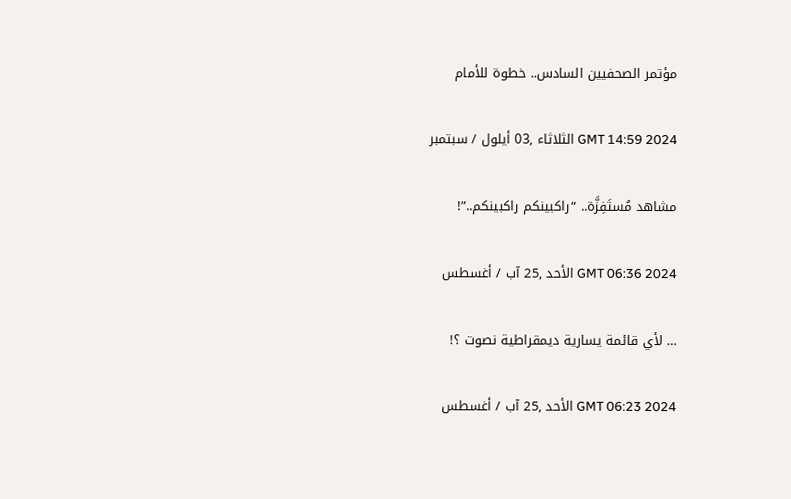مؤتمر الصحفيين السادس.. خطوة للأمام

GMT 14:59 2024 الثلاثاء ,03 أيلول / سبتمبر

مشاهد مُستَفِزَّة.. “راكبينكم راكبينكم..”!

GMT 06:36 2024 الأحد ,25 آب / أغسطس

… لأي قائمة يسارية ديمقراطية نصوت ؟!

GMT 06:23 2024 الأحد ,25 آب / أغسطس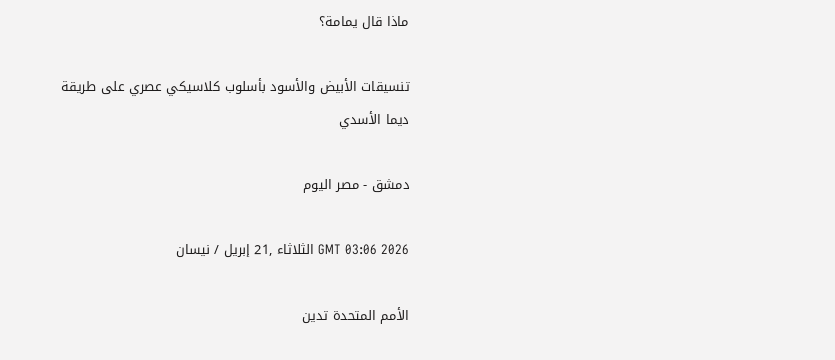ماذا قال يمامة؟

تنسيقات الأبيض والأسود بأسلوب كلاسيكي عصري على طريقة ديما الأسدي

دمشق - مصر اليوم

GMT 03:06 2026 الثلاثاء ,21 إبريل / نيسان

الأمم المتحدة تدين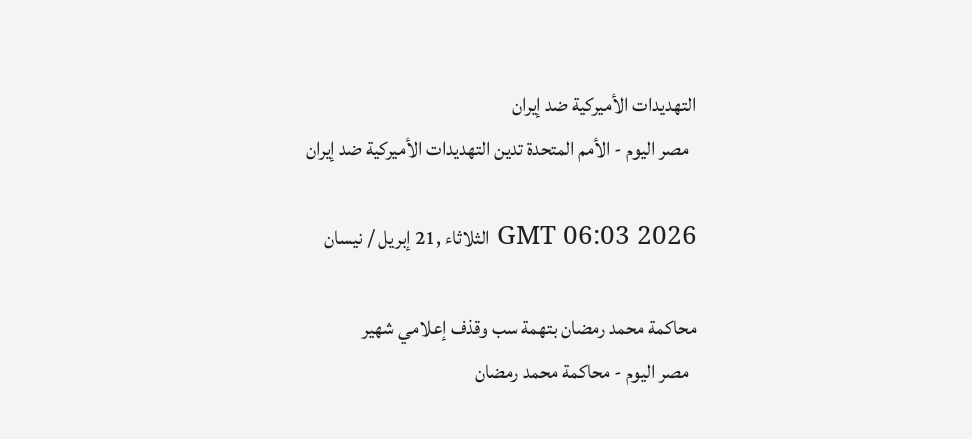التهديدات الأميركية ضد إيران
  مصر اليوم - الأمم المتحدة تدين التهديدات الأميركية ضد إيران

GMT 06:03 2026 الثلاثاء ,21 إبريل / نيسان

محاكمة محمد رمضان بتهمة سب وقذف إعلامي شهير
  مصر اليوم - محاكمة محمد رمضان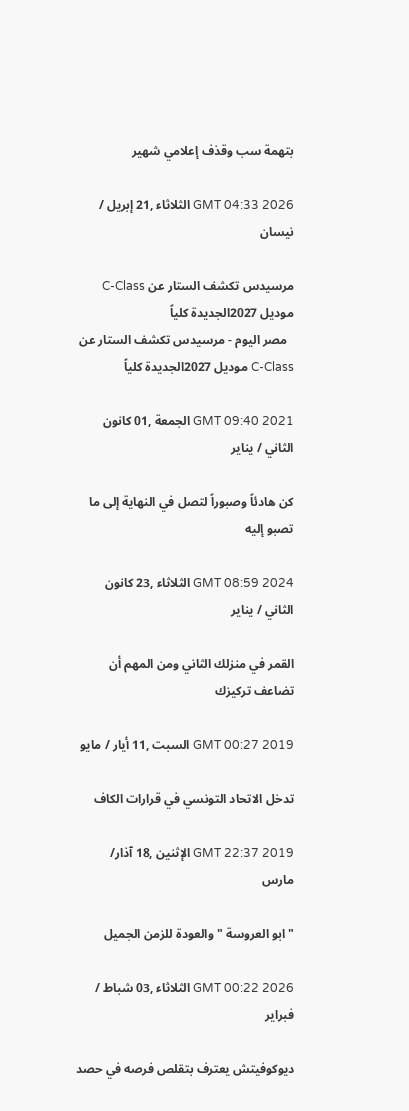بتهمة سب وقذف إعلامي شهير

GMT 04:33 2026 الثلاثاء ,21 إبريل / نيسان

مرسيدس تكشف الستار عن C-Class موديل 2027الجديدة كلياً
  مصر اليوم - مرسيدس تكشف الستار عن C-Class موديل 2027الجديدة كلياً

GMT 09:40 2021 الجمعة ,01 كانون الثاني / يناير

كن هادئاً وصبوراً لتصل في النهاية إلى ما تصبو إليه

GMT 08:59 2024 الثلاثاء ,23 كانون الثاني / يناير

القمر في منزلك الثاني ومن المهم أن تضاعف تركيزك

GMT 00:27 2019 السبت ,11 أيار / مايو

تدخل الاتحاد التونسي في قرارات الكاف

GMT 22:37 2019 الإثنين ,18 آذار/ مارس

" ابو العروسة " والعودة للزمن الجميل

GMT 00:22 2026 الثلاثاء ,03 شباط / فبراير

ديوكوفيتش يعترف بتقلص فرصه في حصد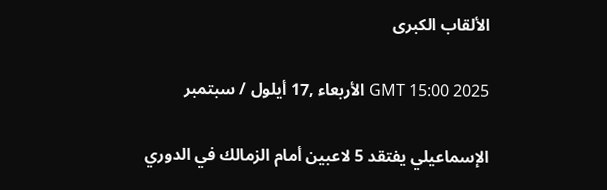الألقاب الكبرى

GMT 15:00 2025 الأربعاء ,17 أيلول / سبتمبر

الإسماعيلي يفتقد 5 لاعبين أمام الزمالك في الدوري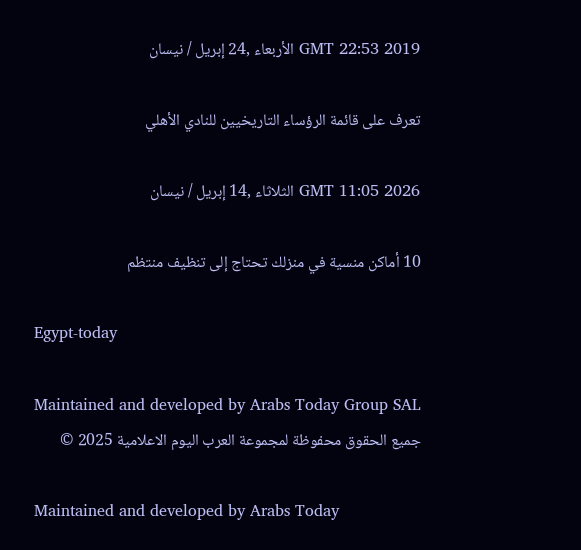GMT 22:53 2019 الأربعاء ,24 إبريل / نيسان

تعرف على قائمة الرؤساء التاريخيين للنادي الأهلي

GMT 11:05 2026 الثلاثاء ,14 إبريل / نيسان

10 أماكن منسية في منزلك تحتاج إلى تنظيف منتظم

Egypt-today

Maintained and developed by Arabs Today Group SAL
جميع الحقوق محفوظة لمجموعة العرب اليوم الاعلامية 2025 ©

Maintained and developed by Arabs Today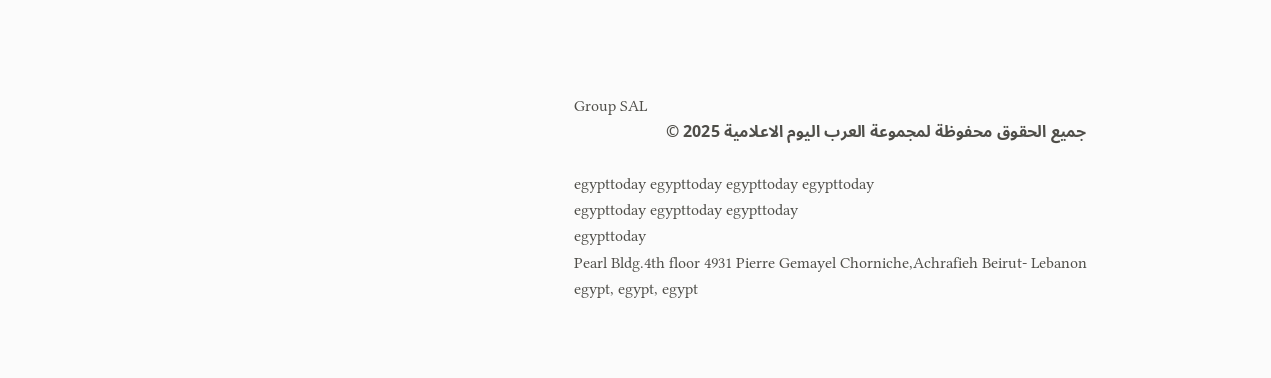Group SAL
جميع الحقوق محفوظة لمجموعة العرب اليوم الاعلامية 2025 ©

egypttoday egypttoday egypttoday egypttoday
egypttoday egypttoday egypttoday
egypttoday
Pearl Bldg.4th floor 4931 Pierre Gemayel Chorniche,Achrafieh Beirut- Lebanon
egypt, egypt, egypt